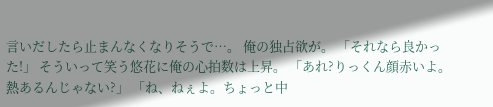言いだしたら止まんなくなりそうで…。 俺の独占欲が。 「それなら良かった!」 そういって笑う悠花に俺の心拍数は上昇。 「あれ?りっくん顔赤いよ。熱あるんじゃない?」 「ね、ねぇよ。ちょっと中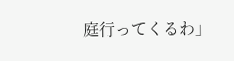庭行ってくるわ」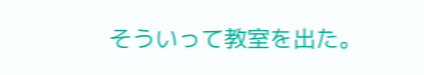そういって教室を出た。